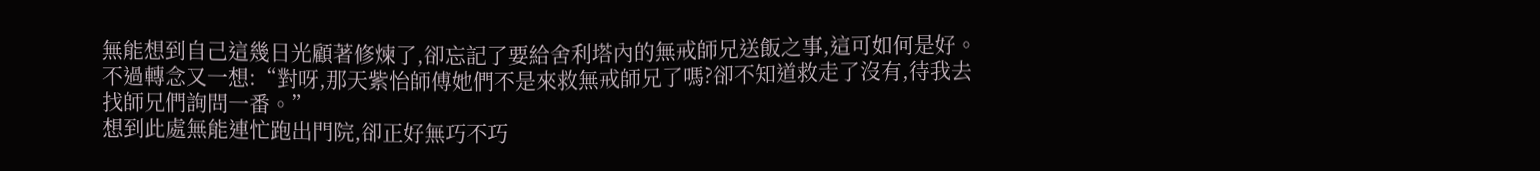無能想到自己這幾日光顧著修煉了,卻忘記了要給舍利塔內的無戒師兄送飯之事,這可如何是好。不過轉念又一想:“對呀,那天紫怡師傅她們不是來救無戒師兄了嗎?卻不知道救走了沒有,待我去找師兄們詢問一番。”
想到此處無能連忙跑出門院,卻正好無巧不巧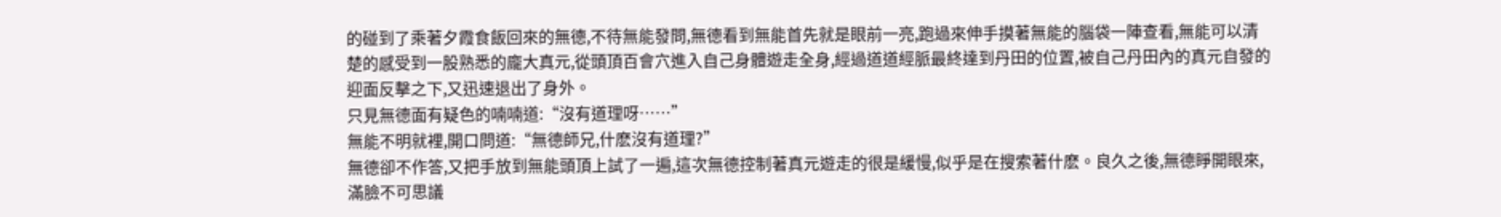的碰到了乘著夕霞食飯回來的無德,不待無能發問,無德看到無能首先就是眼前一亮,跑過來伸手摸著無能的腦袋一陣查看,無能可以清楚的感受到一股熟悉的龐大真元,從頭頂百會穴進入自己身體遊走全身,經過道道經脈最終達到丹田的位置,被自己丹田內的真元自發的迎面反擊之下,又迅速退出了身外。
只見無德面有疑色的喃喃道:“沒有道理呀……”
無能不明就裡,開口問道:“無德師兄,什麽沒有道理?”
無德卻不作答,又把手放到無能頭頂上試了一遍,這次無德控制著真元遊走的很是緩慢,似乎是在搜索著什麽。良久之後,無德睜開眼來,滿臉不可思議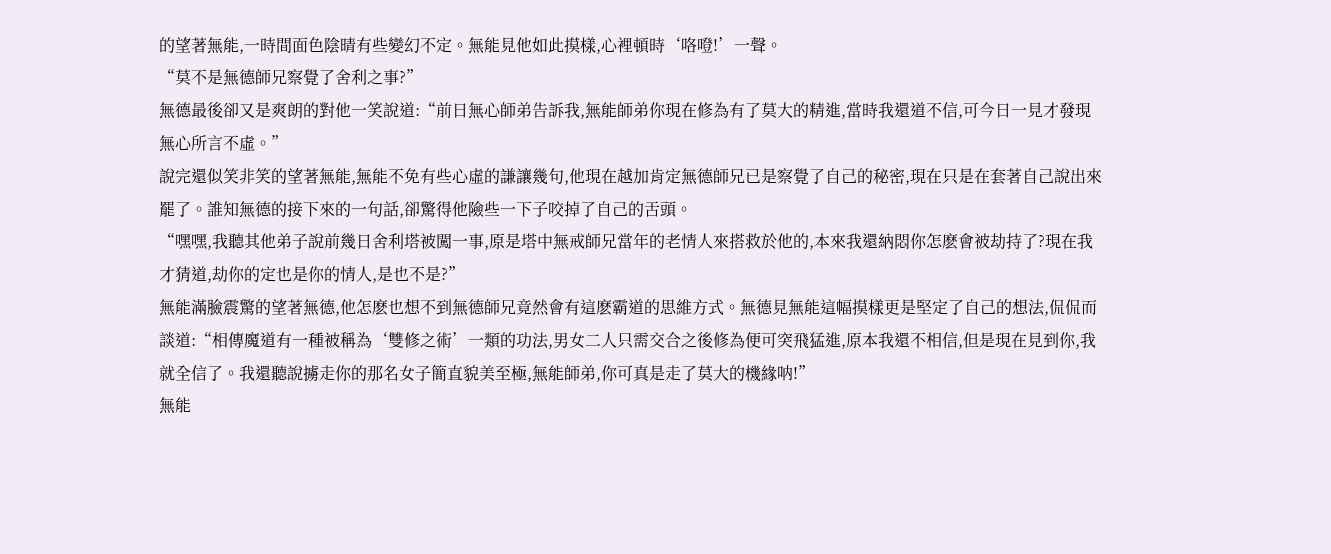的望著無能,一時間面色陰晴有些變幻不定。無能見他如此摸樣,心裡頓時‘咯噔!’一聲。
“莫不是無德師兄察覺了舍利之事?”
無德最後卻又是爽朗的對他一笑說道:“前日無心師弟告訴我,無能師弟你現在修為有了莫大的精進,當時我還道不信,可今日一見才發現無心所言不虛。”
說完還似笑非笑的望著無能,無能不免有些心虛的謙讓幾句,他現在越加肯定無德師兄已是察覺了自己的秘密,現在只是在套著自己說出來罷了。誰知無德的接下來的一句話,卻驚得他險些一下子咬掉了自己的舌頭。
“嘿嘿,我聽其他弟子說前幾日舍利塔被闖一事,原是塔中無戒師兄當年的老情人來搭救於他的,本來我還納悶你怎麽會被劫持了?現在我才猜道,劫你的定也是你的情人,是也不是?”
無能滿臉震驚的望著無德,他怎麽也想不到無德師兄竟然會有這麽霸道的思維方式。無德見無能這幅摸樣更是堅定了自己的想法,侃侃而談道:“相傳魔道有一種被稱為‘雙修之術’一類的功法,男女二人只需交合之後修為便可突飛猛進,原本我還不相信,但是現在見到你,我就全信了。我還聽說擄走你的那名女子簡直貌美至極,無能師弟,你可真是走了莫大的機緣呐!”
無能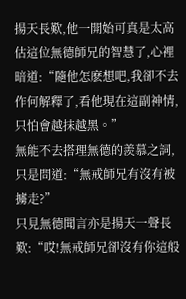揚天長歎,他一開始可真是太高估這位無德師兄的智慧了,心裡暗道:“隨他怎麽想吧,我卻不去作何解釋了,看他現在這副神情,只怕會越抹越黑。”
無能不去搭理無德的羨慕之詞,只是問道:“無戒師兄有沒有被擄走?”
只見無德聞言亦是揚天一聲長歎:“哎!無戒師兄卻沒有你這般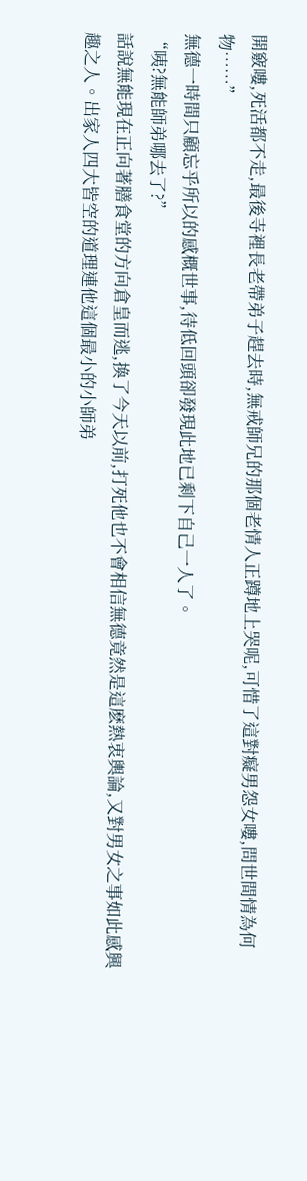開竅嘍,死活都不走,最後寺裡長老帶弟子趕去時,無戒師兄的那個老情人正蹲地上哭呢,可惜了這對癡男怨女嘍,問世間情為何物……”
無德一時間只顧忘乎所以的感概世事,待低回頭卻發現此地已剩下自己一人了。
“咦?無能師弟哪去了?”
話說無能現在正向著膳食堂的方向倉皇而逃,換了今天以前,打死他也不會相信無德竟然是這麽熱衷輿論,又對男女之事如此感興趣之人。出家人四大皆空的道理連他這個最小的小師弟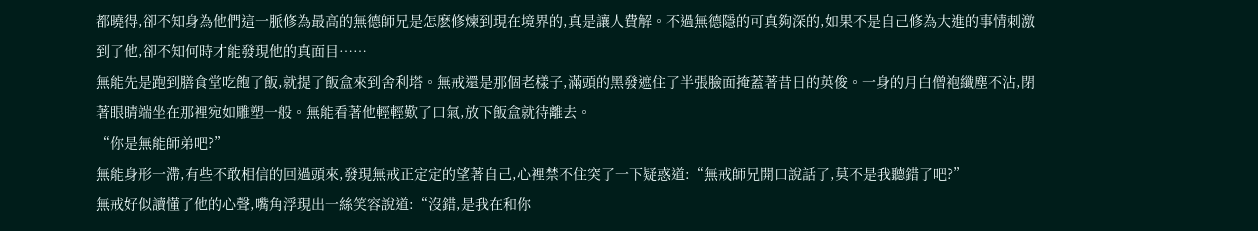都曉得,卻不知身為他們這一脈修為最高的無德師兄是怎麽修煉到現在境界的,真是讓人費解。不過無德隱的可真夠深的,如果不是自己修為大進的事情刺激到了他,卻不知何時才能發現他的真面目……
無能先是跑到膳食堂吃飽了飯,就提了飯盒來到舍利塔。無戒還是那個老樣子,滿頭的黑發遮住了半張臉面掩蓋著昔日的英俊。一身的月白僧袍纖塵不沾,閉著眼睛端坐在那裡宛如雕塑一般。無能看著他輕輕歎了口氣,放下飯盒就待離去。
“你是無能師弟吧?”
無能身形一滯,有些不敢相信的回過頭來,發現無戒正定定的望著自己,心裡禁不住突了一下疑惑道:“無戒師兄開口說話了,莫不是我聽錯了吧?”
無戒好似讀懂了他的心聲,嘴角浮現出一絲笑容說道:“沒錯,是我在和你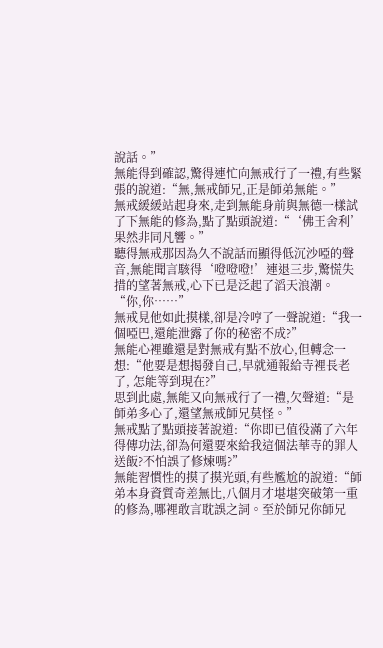說話。”
無能得到確認,驚得連忙向無戒行了一禮,有些緊張的說道:“無,無戒師兄,正是師弟無能。”
無戒緩緩站起身來,走到無能身前與無德一樣試了下無能的修為,點了點頭說道:“‘佛王舍利’果然非同凡響。”
聽得無戒那因為久不說話而顯得低沉沙啞的聲音,無能聞言駭得‘噔噔噔!’連退三步,驚慌失措的望著無戒,心下已是泛起了滔天浪潮。
“你,你……”
無戒見他如此摸樣,卻是冷哼了一聲說道:“我一個啞巴,還能泄露了你的秘密不成?”
無能心裡雖還是對無戒有點不放心,但轉念一想:“他要是想揭發自己,早就通報給寺裡長老了, 怎能等到現在?”
思到此處,無能又向無戒行了一禮,欠聲道:“是師弟多心了,還望無戒師兄莫怪。”
無戒點了點頭接著說道:“你即已值役滿了六年得傳功法,卻為何還要來給我這個法華寺的罪人送飯?不怕誤了修煉嗎?”
無能習慣性的摸了摸光頭,有些尷尬的說道:“師弟本身資質奇差無比,八個月才堪堪突破第一重的修為,哪裡敢言耽誤之詞。至於師兄你師兄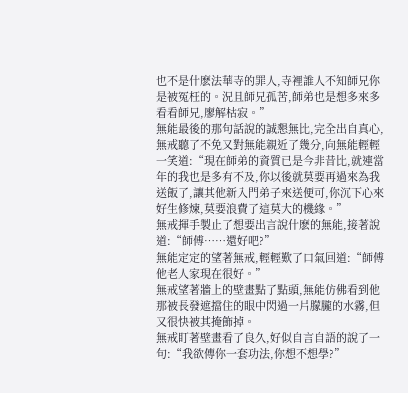也不是什麽法華寺的罪人,寺裡誰人不知師兄你是被冤枉的。況且師兄孤苦,師弟也是想多來多看看師兄,廖解枯寂。”
無能最後的那句話說的誠懇無比,完全出自真心,無戒聽了不免又對無能親近了幾分,向無能輕輕一笑道:“現在師弟的資質已是今非昔比,就連當年的我也是多有不及,你以後就莫要再過來為我送飯了,讓其他新入門弟子來送便可,你沉下心來好生修煉,莫要浪費了這莫大的機緣。”
無戒揮手製止了想要出言說什麽的無能,接著說道:“師傅……還好吧?”
無能定定的望著無戒,輕輕歎了口氣回道:“師傅他老人家現在很好。”
無戒望著牆上的壁畫點了點頭,無能仿佛看到他那被長發遮擋住的眼中閃過一片朦朧的水霧,但又很快被其掩飾掉。
無戒盯著壁畫看了良久,好似自言自語的說了一句:“我欲傳你一套功法,你想不想學?”